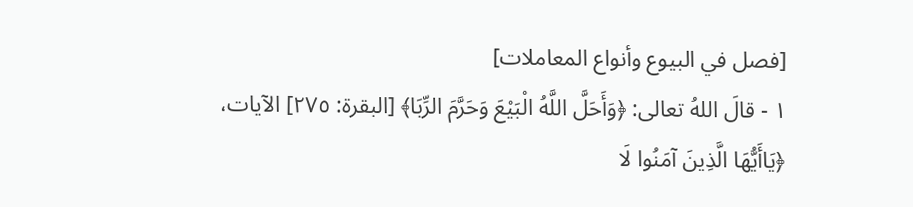[فصل في البيوع وأنواع المعاملات]
١ - قالَ اللهُ تعالى: ﴿وَأَحَلَّ اللَّهُ الْبَيْعَ وَحَرَّمَ الرِّبَا﴾ [البقرة: ٢٧٥] الآيات، ﴿يَاأَيُّهَا الَّذِينَ آمَنُوا لَا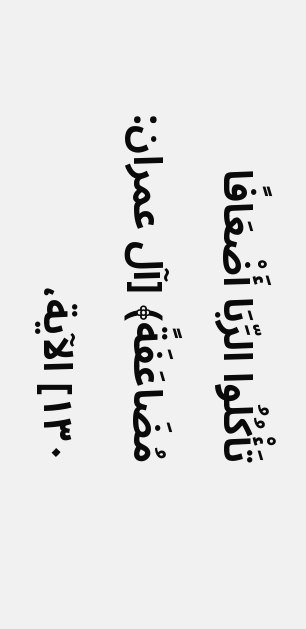تَأْكُلُوا الرِّبَا أَضْعَافًا مُضَاعَفَةً﴾ [آل عمران: ١٣٠] الآية،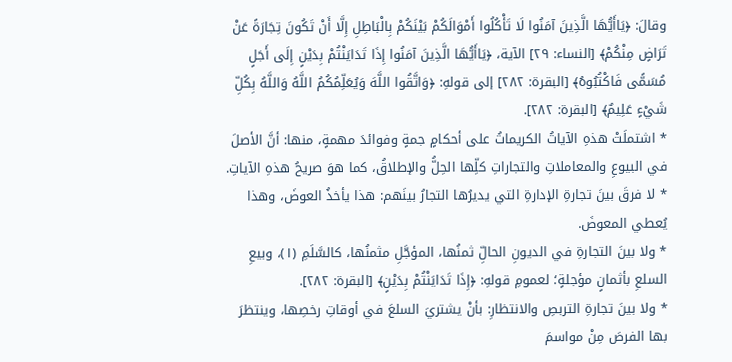وقالَ: ﴿يَاأَيُّهَا الَّذِينَ آمَنُوا لَا تَأْكُلُوا أَمْوَالَكُمْ بَيْنَكُمْ بِالْبَاطِلِ إِلَّا أَنْ تَكُونَ تِجَارَةً عَنْ تَرَاضٍ مِنْكُمْ﴾ [النساء: ٢٩] الآية، ﴿يَاأَيُّهَا الَّذِينَ آمَنُوا إِذَا تَدَايَنْتُمْ بِدَيْنٍ إِلَى أَجَلٍ مُسَمًّى فَاكْتُبُوهُ﴾ [البقرة: ٢٨٢] إلى قولهِ: ﴿وَاتَّقُوا اللَّهَ وَيُعَلِّمُكُمُ اللَّهُ وَاللَّهُ بِكُلِّ شَيْءٍ عَلِيمٌ﴾ [البقرة: ٢٨٢].
* اشتملَتْ هذهِ الآياتُ الكريماتُ على أحكامٍ جمةٍ وفوائدَ مهمةٍ، منها: أنَّ الأصلَ في البيوعِ والمعاملاتِ والتجاراتِ كلِّها الحِلُّ والإطلاقُ، كما هوَ صريحُ هذهِ الآياتِ.
* لا فرقَ بينَ تجارةِ الإدارةِ التي يديرُها التجارُ بينَهم: هذا يأخذُ العوضَ، وهذا يُعطي المعوضَ.
* ولا بينَ التجارةِ في الديونِ الحالِّ ثمنُها، المؤجَّلِ مثمنُها، كالسَّلَمِ (١)، وبيعِ السلعِ بأثمانٍ مؤجلةٍ؛ لعمومِ قولهِ: ﴿إِذَا تَدَايَنْتُمْ بِدَيْنٍ﴾ [البقرة: ٢٨٢].
* ولا بينَ تجارةِ التربصِ والانتظارِ: بأنْ يشتريَ السلعَ في أوقاتِ رخصِها، وينتظرَ بها الفرصَ مِنْ مواسمَ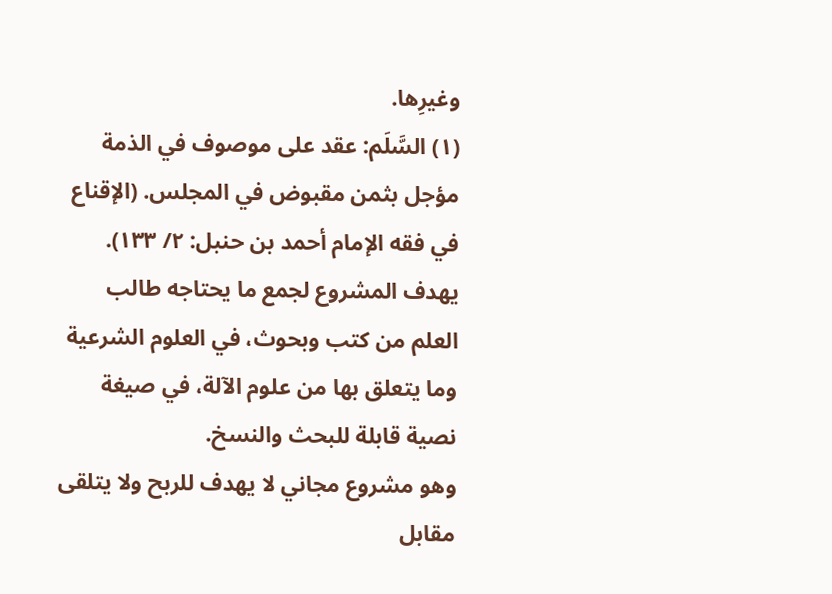وغيرِها.
(١) السَّلَم: عقد على موصوف في الذمة مؤجل بثمن مقبوض في المجلس. (الإقناع في فقه الإمام أحمد بن حنبل: ٢/ ١٣٣).
يهدف المشروع لجمع ما يحتاجه طالب العلم من كتب وبحوث، في العلوم الشرعية وما يتعلق بها من علوم الآلة، في صيغة نصية قابلة للبحث والنسخ.
وهو مشروع مجاني لا يهدف للربح ولا يتلقى مقابل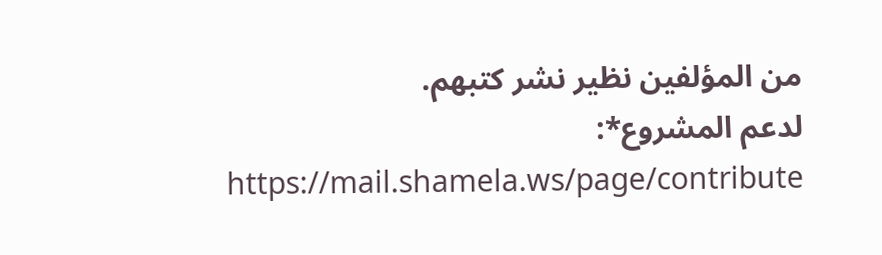من المؤلفين نظير نشر كتبهم.
لدعم المشروع*: https://mail.shamela.ws/page/contribute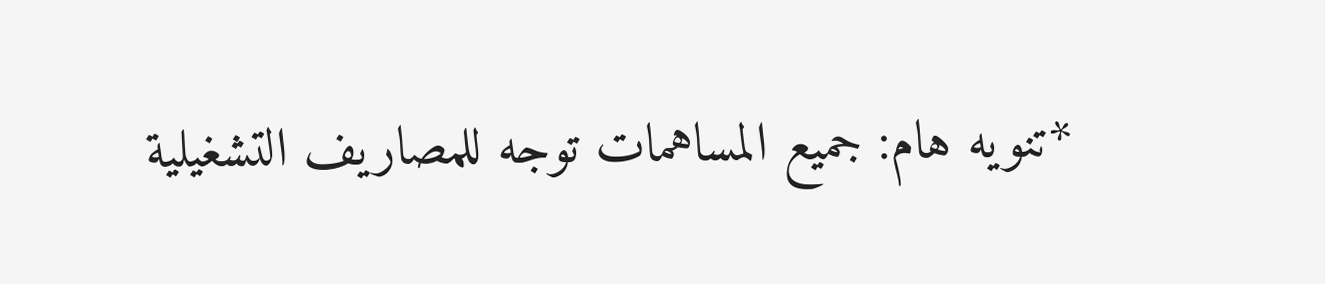*تنويه هام: جميع المساهمات توجه للمصاريف التشغيلية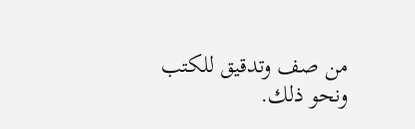من صف وتدقيق للكتب ونحو ذلك.